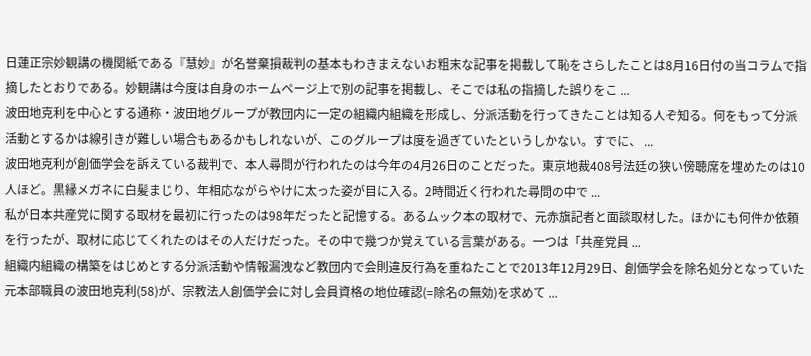日蓮正宗妙観講の機関紙である『慧妙』が名誉棄損裁判の基本もわきまえないお粗末な記事を掲載して恥をさらしたことは8月16日付の当コラムで指摘したとおりである。妙観講は今度は自身のホームページ上で別の記事を掲載し、そこでは私の指摘した誤りをこ ...
波田地克利を中心とする通称・波田地グループが教団内に一定の組織内組織を形成し、分派活動を行ってきたことは知る人ぞ知る。何をもって分派活動とするかは線引きが難しい場合もあるかもしれないが、このグループは度を過ぎていたというしかない。すでに、 ...
波田地克利が創価学会を訴えている裁判で、本人尋問が行われたのは今年の4月26日のことだった。東京地裁408号法廷の狭い傍聴席を埋めたのは10人ほど。黒縁メガネに白髪まじり、年相応ながらやけに太った姿が目に入る。2時間近く行われた尋問の中で ...
私が日本共産党に関する取材を最初に行ったのは98年だったと記憶する。あるムック本の取材で、元赤旗記者と面談取材した。ほかにも何件か依頼を行ったが、取材に応じてくれたのはその人だけだった。その中で幾つか覚えている言葉がある。一つは「共産党員 ...
組織内組織の構築をはじめとする分派活動や情報漏洩など教団内で会則違反行為を重ねたことで2013年12月29日、創価学会を除名処分となっていた元本部職員の波田地克利(58)が、宗教法人創価学会に対し会員資格の地位確認(=除名の無効)を求めて ...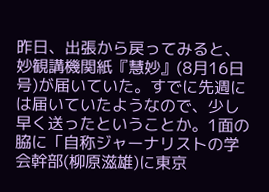昨日、出張から戻ってみると、妙観講機関紙『慧妙』(8月16日号)が届いていた。すでに先週には届いていたようなので、少し早く送ったということか。1面の脇に「自称ジャーナリストの学会幹部(柳原滋雄)に東京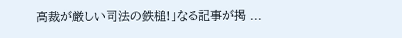高裁が厳しい司法の鉄槌!」なる記事が掲 ...